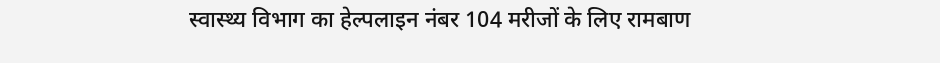स्वास्थ्य विभाग का हेल्पलाइन नंबर 104 मरीजों के लिए रामबाण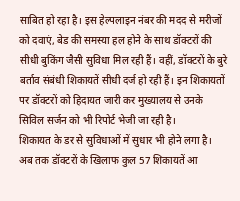साबित हो रहा है। इस हेल्पलाइन नंबर की मदद से मरीजों को दवाएं, बेड की समस्या हल होने के साथ डॉक्टरों की सीधी बुकिंग जैसी सुविधा मिल रही हैं। वहीं, डॉक्टरों के बुरे बर्ताव संबंधी शिकायतें सीधी दर्ज हो रही हैं। इन शिकायतों पर डॉक्टरों को हिदायत जारी कर मुख्यालय से उनके सिविल सर्जन को भी रिपोर्ट भेजी जा रही है।
शिकायत के डर से सुविधाओं में सुधार भी होने लगा है। अब तक डॉक्टरों के खिलाफ कुल 57 शिकायतें आ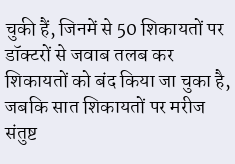चुकी हैं, जिनमें से 50 शिकायतों पर डॉक्टरों से जवाब तलब कर शिकायतों को बंद किया जा चुका है, जबकि सात शिकायतों पर मरीज संतुष्ट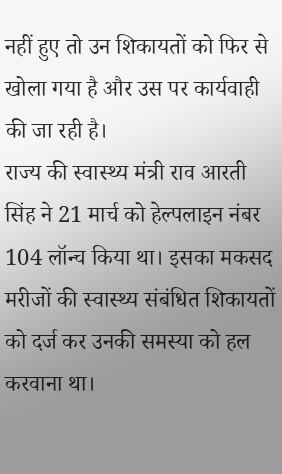नहीं हुए तो उन शिकायतों को फिर से खोला गया है और उस पर कार्यवाही की जा रही है।
राज्य की स्वास्थ्य मंत्री राव आरती सिंह ने 21 मार्च को हेल्पलाइन नंबर 104 लॉन्च किया था। इसका मकसद मरीजों की स्वास्थ्य संबंधित शिकायतों को दर्ज कर उनकी समस्या को हल करवाना था।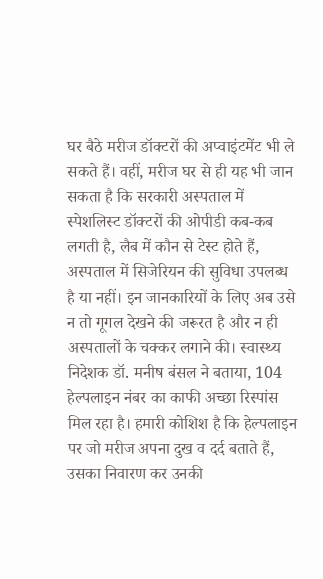घर बैठे मरीज डॉक्टरों की अप्वाइंटमेंट भी ले सकते हैं। वहीं, मरीज घर से ही यह भी जान सकता है कि सरकारी अस्पताल में स्पेशलिस्ट डॉक्टरों की ओपीडी कब-कब लगती है, लैब में कौन से टेस्ट होते हैं, अस्पताल में सिजेरियन की सुविधा उपलब्ध है या नहीं। इन जानकारियों के लिए अब उसे न तो गूगल देखने की जरूरत है और न ही अस्पतालों के चक्कर लगाने की। स्वास्थ्य निदेशक डॉ. मनीष बंसल ने बताया, 104 हेल्पलाइन नंबर का काफी अच्छा रिस्पांस मिल रहा है। हमारी कोशिश है कि हेल्पलाइन पर जो मरीज अपना दुख व दर्द बताते हैं, उसका निवारण कर उनकी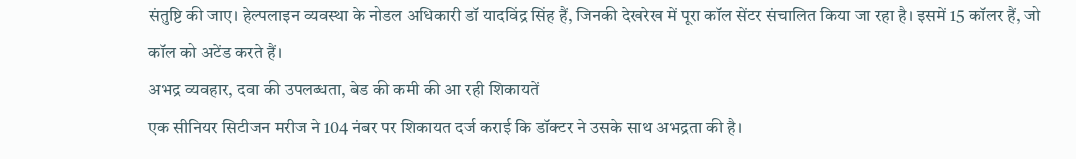संतुष्टि की जाए। हेल्पलाइन व्यवस्था के नोडल अधिकारी डॉ यादविंद्र सिंह हैं, जिनकी देखरेख में पूरा कॉल सेंटर संचालित किया जा रहा है। इसमें 15 कॉलर हैं, जो कॉल को अटेंड करते हैं।
अभद्र व्यवहार, दवा की उपलब्धता, बेड की कमी की आ रही शिकायतें
एक सीनियर सिटीजन मरीज ने 104 नंबर पर शिकायत दर्ज कराई कि डॉक्टर ने उसके साथ अभद्रता की है।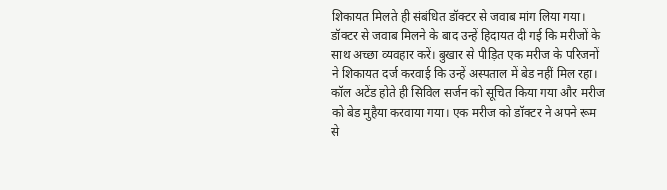शिकायत मिलते ही संबंधित डॉक्टर से जवाब मांग लिया गया। डॉक्टर से जवाब मिलने के बाद उन्हें हिदायत दी गई कि मरीजों के साथ अच्छा व्यवहार करें। बुखार से पीड़ित एक मरीज के परिजनों ने शिकायत दर्ज करवाई कि उन्हें अस्पताल में बेड नहीं मिल रहा। कॉल अटेंड होते ही सिविल सर्जन को सूचित किया गया और मरीज को बेड मुहैया करवाया गया। एक मरीज को डॉक्टर ने अपने रूम से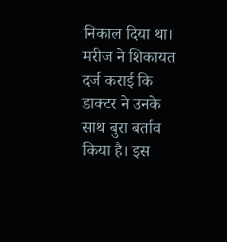निकाल दिया था। मरीज ने शिकायत दर्ज कराई कि डाक्टर ने उनके साथ बुरा बर्ताव किया है। इस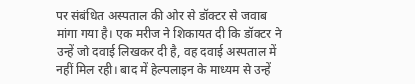पर संबंधित अस्पताल की ओर से डॉक्टर से जवाब मांगा गया है। एक मरीज ने शिकायत दी कि डॉक्टर ने उन्हें जो दवाई लिखकर दी है, वह दवाई अस्पताल में नहीं मिल रही। बाद में हेल्पलाइन के माध्यम से उन्हें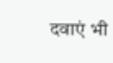दवाएं भी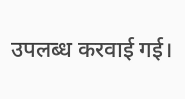उपलब्ध करवाई गई।